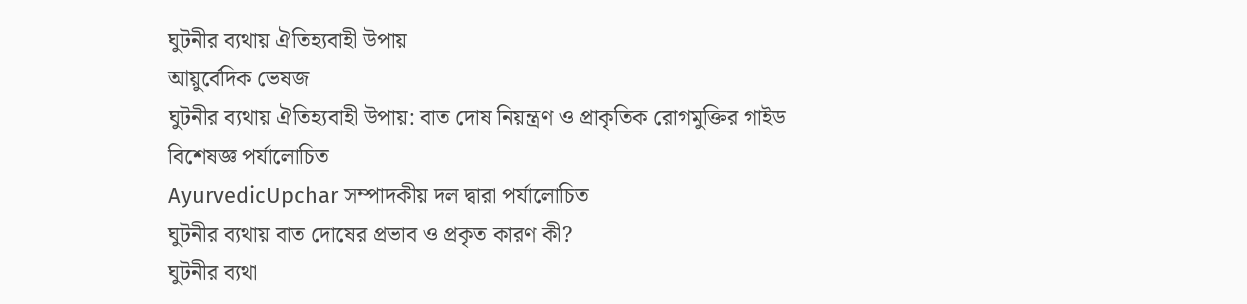ঘুটনীর ব্যথায় ঐতিহ্যবাহী উপায়
আয়ুর্বেদিক ভেষজ
ঘুটনীর ব্যথায় ঐতিহ্যবাহী উপায়: বাত দোষ নিয়ন্ত্রণ ও প্রাকৃতিক রোগমুক্তির গাইড
বিশেষজ্ঞ পর্যালোচিত
AyurvedicUpchar সম্পাদকীয় দল দ্বারা পর্যালোচিত
ঘুটনীর ব্যথায় বাত দোষের প্রভাব ও প্রকৃত কারণ কী?
ঘুটনীর ব্যথা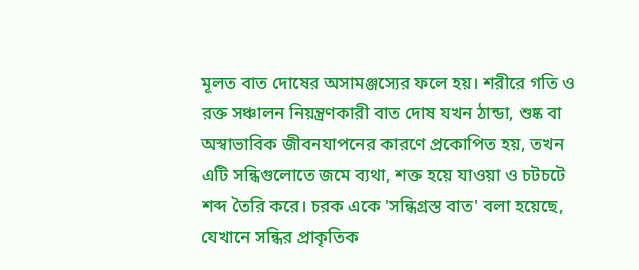মূলত বাত দোষের অসামঞ্জস্যের ফলে হয়। শরীরে গতি ও রক্ত সঞ্চালন নিয়ন্ত্রণকারী বাত দোষ যখন ঠান্ডা, শুষ্ক বা অস্বাভাবিক জীবনযাপনের কারণে প্রকোপিত হয়, তখন এটি সন্ধিগুলোতে জমে ব্যথা, শক্ত হয়ে যাওয়া ও চটচটে শব্দ তৈরি করে। চরক একে 'সন্ধিগ্রস্ত বাত' বলা হয়েছে, যেখানে সন্ধির প্রাকৃতিক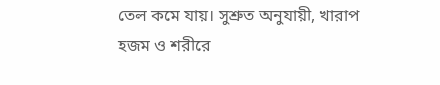তেল কমে যায়। সুশ্রুত অনুযায়ী, খারাপ হজম ও শরীরে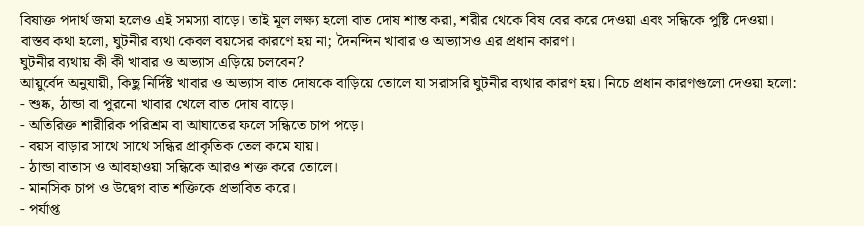বিষাক্ত পদার্থ জমা হলেও এই সমস্যা বাড়ে। তাই মূল লক্ষ্য হলো বাত দোষ শান্ত করা, শরীর থেকে বিষ বের করে দেওয়া এবং সন্ধিকে পুষ্টি দেওয়া।
বাস্তব কথা হলো, ঘুটনীর ব্যথা কেবল বয়সের কারণে হয় না; দৈনন্দিন খাবার ও অভ্যাসও এর প্রধান কারণ।
ঘুটনীর ব্যথায় কী কী খাবার ও অভ্যাস এড়িয়ে চলবেন?
আয়ুর্বেদ অনুযায়ী, কিছু নির্দিষ্ট খাবার ও অভ্যাস বাত দোষকে বাড়িয়ে তোলে যা সরাসরি ঘুটনীর ব্যথার কারণ হয়। নিচে প্রধান কারণগুলো দেওয়া হলো:
- শুষ্ক, ঠান্ডা বা পুরনো খাবার খেলে বাত দোষ বাড়ে।
- অতিরিক্ত শারীরিক পরিশ্রম বা আঘাতের ফলে সন্ধিতে চাপ পড়ে।
- বয়স বাড়ার সাথে সাথে সন্ধির প্রাকৃতিক তেল কমে যায়।
- ঠান্ডা বাতাস ও আবহাওয়া সন্ধিকে আরও শক্ত করে তোলে।
- মানসিক চাপ ও উদ্বেগ বাত শক্তিকে প্রভাবিত করে।
- পর্যাপ্ত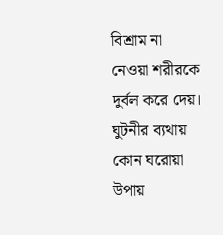বিশ্রাম না নেওয়া শরীরকে দুর্বল করে দেয়।
ঘুটনীর ব্যথায় কোন ঘরোয়া উপায়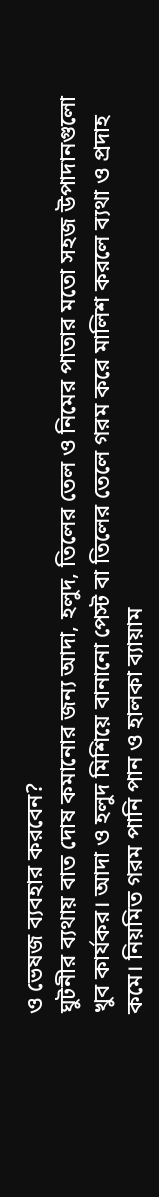ও ভেষজ ব্যবহার করবেন?
ঘুটনীর ব্যথায় বাত দোষ কমানোর জন্য আদা, হলুদ, তিলের তেল ও নিমের পাতার মতো সহজ উপাদানগুলো খুব কার্যকর। আদা ও হলুদ মিশিয়ে বানানো পেস্ট বা তিলের তেলে গরম করে মালিশ করলে ব্যথা ও প্রদাহ কমে। নিয়মিত গরম পানি পান ও হালকা ব্যায়াম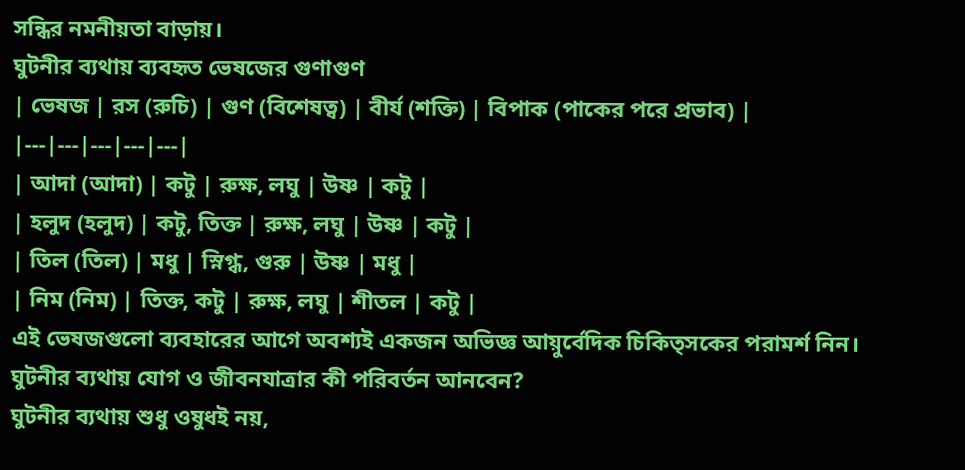সন্ধির নমনীয়তা বাড়ায়।
ঘুটনীর ব্যথায় ব্যবহৃত ভেষজের গুণাগুণ
| ভেষজ | রস (রুচি) | গুণ (বিশেষত্ব) | বীর্য (শক্তি) | বিপাক (পাকের পরে প্রভাব) |
|---|---|---|---|---|
| আদা (আদা) | কটু | রুক্ষ, লঘু | উষ্ণ | কটু |
| হলুদ (হলুদ) | কটু, তিক্ত | রুক্ষ, লঘু | উষ্ণ | কটু |
| তিল (তিল) | মধু | স্নিগ্ধ, গুরু | উষ্ণ | মধু |
| নিম (নিম) | তিক্ত, কটু | রুক্ষ, লঘু | শীতল | কটু |
এই ভেষজগুলো ব্যবহারের আগে অবশ্যই একজন অভিজ্ঞ আয়ুর্বেদিক চিকিত্সকের পরামর্শ নিন।
ঘুটনীর ব্যথায় যোগ ও জীবনযাত্রার কী পরিবর্তন আনবেন?
ঘুটনীর ব্যথায় শুধু ওষুধই নয়,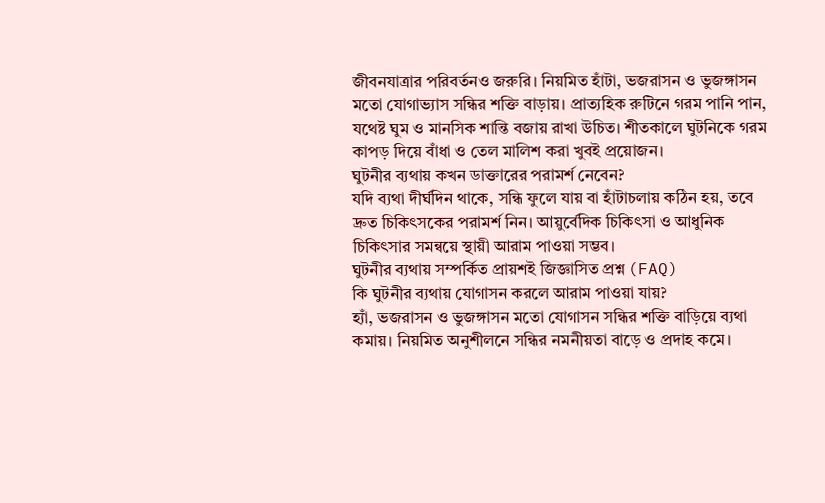জীবনযাত্রার পরিবর্তনও জরুরি। নিয়মিত হাঁটা, ভজরাসন ও ভুজঙ্গাসন মতো যোগাভ্যাস সন্ধির শক্তি বাড়ায়। প্রাত্যহিক রুটিনে গরম পানি পান, যথেষ্ট ঘুম ও মানসিক শান্তি বজায় রাখা উচিত। শীতকালে ঘুটনিকে গরম কাপড় দিয়ে বাঁধা ও তেল মালিশ করা খুবই প্রয়োজন।
ঘুটনীর ব্যথায় কখন ডাক্তারের পরামর্শ নেবেন?
যদি ব্যথা দীর্ঘদিন থাকে, সন্ধি ফুলে যায় বা হাঁটাচলায় কঠিন হয়, তবে দ্রুত চিকিৎসকের পরামর্শ নিন। আয়ুর্বেদিক চিকিৎসা ও আধুনিক চিকিৎসার সমন্বয়ে স্থায়ী আরাম পাওয়া সম্ভব।
ঘুটনীর ব্যথায় সম্পর্কিত প্রায়শই জিজ্ঞাসিত প্রশ্ন (FAQ)
কি ঘুটনীর ব্যথায় যোগাসন করলে আরাম পাওয়া যায়?
হ্যাঁ, ভজরাসন ও ভুজঙ্গাসন মতো যোগাসন সন্ধির শক্তি বাড়িয়ে ব্যথা কমায়। নিয়মিত অনুশীলনে সন্ধির নমনীয়তা বাড়ে ও প্রদাহ কমে।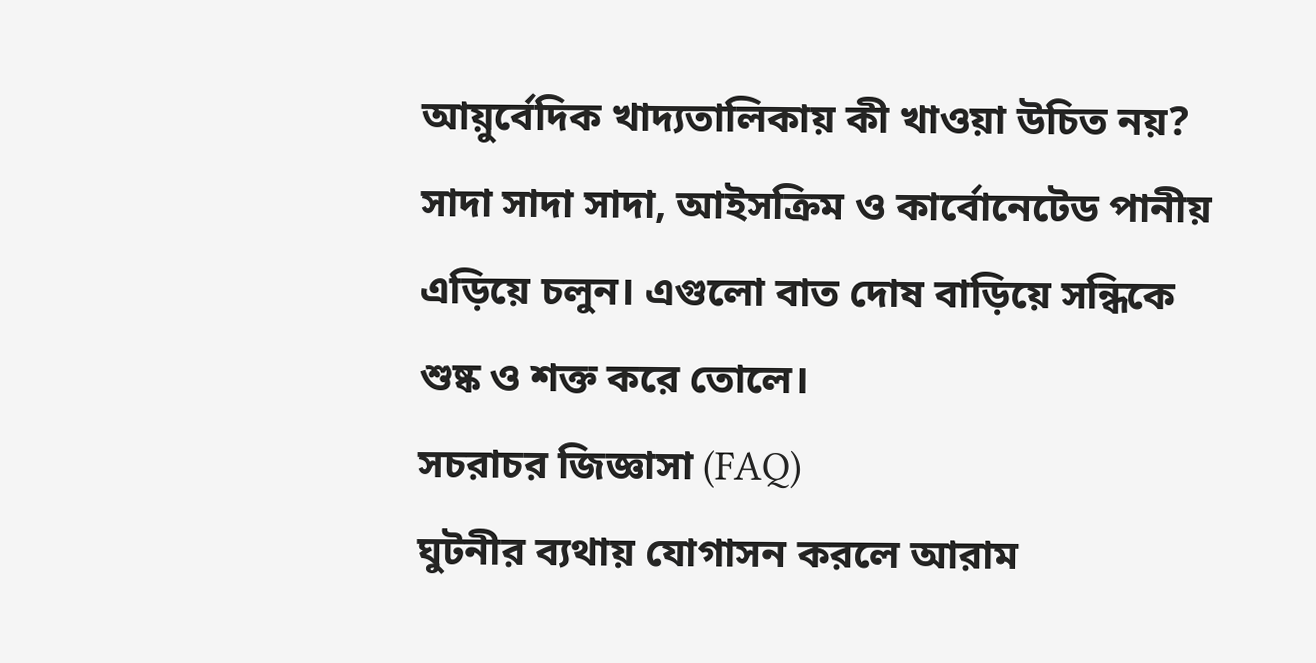আয়ুর্বেদিক খাদ্যতালিকায় কী খাওয়া উচিত নয়?
সাদা সাদা সাদা, আইসক্রিম ও কার্বোনেটেড পানীয় এড়িয়ে চলুন। এগুলো বাত দোষ বাড়িয়ে সন্ধিকে শুষ্ক ও শক্ত করে তোলে।
সচরাচর জিজ্ঞাসা (FAQ)
ঘুটনীর ব্যথায় যোগাসন করলে আরাম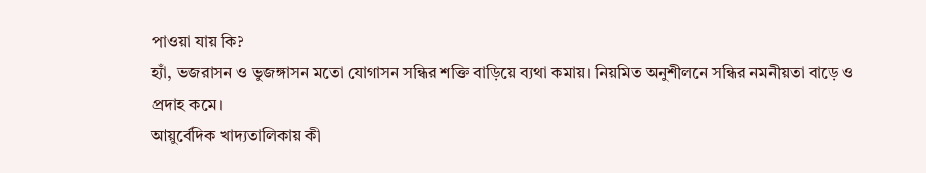পাওয়া যায় কি?
হ্যাঁ, ভজরাসন ও ভুজঙ্গাসন মতো যোগাসন সন্ধির শক্তি বাড়িয়ে ব্যথা কমায়। নিয়মিত অনুশীলনে সন্ধির নমনীয়তা বাড়ে ও প্রদাহ কমে।
আয়ুর্বেদিক খাদ্যতালিকায় কী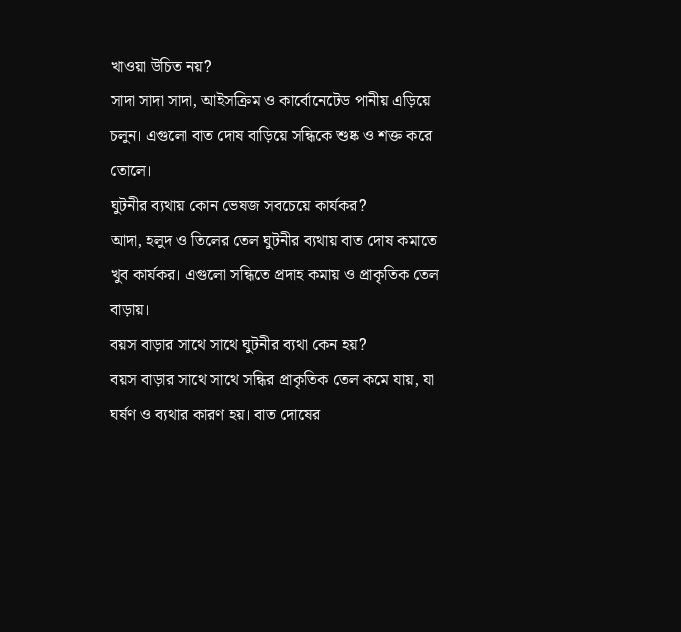খাওয়া উচিত নয়?
সাদা সাদা সাদা, আইসক্রিম ও কার্বোনেটেড পানীয় এড়িয়ে চলুন। এগুলো বাত দোষ বাড়িয়ে সন্ধিকে শুষ্ক ও শক্ত করে তোলে।
ঘুটনীর ব্যথায় কোন ভেষজ সবচেয়ে কার্যকর?
আদা, হলুদ ও তিলের তেল ঘুটনীর ব্যথায় বাত দোষ কমাতে খুব কার্যকর। এগুলো সন্ধিতে প্রদাহ কমায় ও প্রাকৃতিক তেল বাড়ায়।
বয়স বাড়ার সাথে সাথে ঘুটনীর ব্যথা কেন হয়?
বয়স বাড়ার সাথে সাথে সন্ধির প্রাকৃতিক তেল কমে যায়, যা ঘর্ষণ ও ব্যথার কারণ হয়। বাত দোষের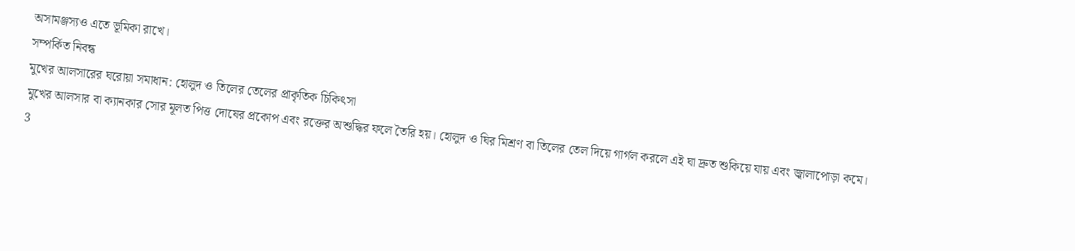অসামঞ্জস্যও এতে ভূমিকা রাখে।
সম্পর্কিত নিবন্ধ
মুখের আলসারের ঘরোয়া সমাধান: হোলুদ ও তিলের তেলের প্রাকৃতিক চিকিৎসা
মুখের আলসার বা ক্যানকার সোর মূলত পিত্ত দোষের প্রকোপ এবং রক্তের অশুদ্ধির ফলে তৈরি হয়। হোলুদ ও ঘির মিশ্রণ বা তিলের তেল দিয়ে গার্গল করলে এই ঘা দ্রুত শুকিয়ে যায় এবং জ্বালাপোড়া কমে।
3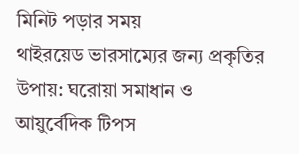মিনিট পড়ার সময়
থাইরয়েড ভারসাম্যের জন্য প্রকৃতির উপায়: ঘরোয়া সমাধান ও আয়ুর্বেদিক টিপস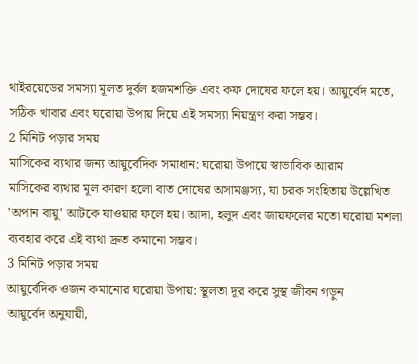থাইরয়েডের সমস্যা মূলত দুর্বল হজমশক্তি এবং কফ দোষের ফলে হয়। আয়ুর্বেদ মতে, সঠিক খাবার এবং ঘরোয়া উপায় দিয়ে এই সমস্যা নিয়ন্ত্রণ করা সম্ভব।
2 মিনিট পড়ার সময়
মাসিকের ব্যথার জন্য আয়ুর্বেদিক সমাধান: ঘরোয়া উপায়ে স্বাভাবিক আরাম
মাসিকের ব্যথার মূল কারণ হলো বাত দোষের অসামঞ্জস্য, যা চরক সংহিতায় উল্লেখিত 'অপান বায়ু' আটকে যাওয়ার ফলে হয়। আদা, হলুদ এবং জায়ফলের মতো ঘরোয়া মশলা ব্যবহার করে এই ব্যথা দ্রুত কমানো সম্ভব।
3 মিনিট পড়ার সময়
আয়ুর্বেদিক ওজন কমানোর ঘরোয়া উপায়: স্থূলতা দূর করে সুস্থ জীবন গড়ুন
আয়ুর্বেদ অনুযায়ী,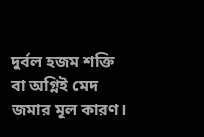দুর্বল হজম শক্তি বা অগ্নিই মেদ জমার মূল কারণ।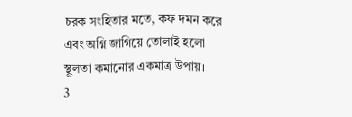চরক সংহিতার মতে, কফ দমন করে এবং অগ্নি জাগিয়ে তোলাই হলো স্থূলতা কমানোর একমাত্র উপায়।
3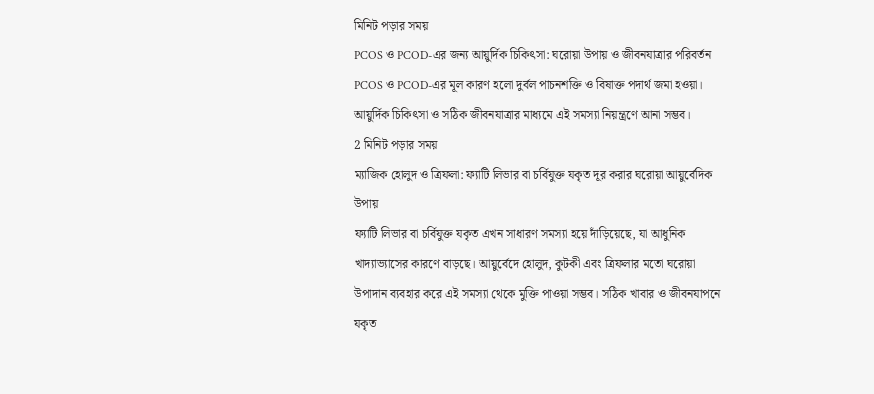মিনিট পড়ার সময়
PCOS ও PCOD-এর জন্য আয়ুর্দিক চিকিৎসা: ঘরোয়া উপায় ও জীবনযাত্রার পরিবর্তন
PCOS ও PCOD-এর মূল কারণ হলো দুর্বল পাচনশক্তি ও বিষাক্ত পদার্থ জমা হওয়া। আয়ুর্দিক চিকিৎসা ও সঠিক জীবনযাত্রার মাধ্যমে এই সমস্যা নিয়ন্ত্রণে আনা সম্ভব।
2 মিনিট পড়ার সময়
ম্যাজিক হোলুদ ও ত্রিফলা: ফ্যাটি লিভার বা চর্বিযুক্ত যকৃত দূর করার ঘরোয়া আয়ুর্বেদিক উপায়
ফ্যাটি লিভার বা চর্বিযুক্ত যকৃত এখন সাধারণ সমস্যা হয়ে দাঁড়িয়েছে, যা আধুনিক খাদ্যাভ্যাসের কারণে বাড়ছে। আয়ুর্বেদে হোলুদ, কুটকী এবং ত্রিফলার মতো ঘরোয়া উপাদান ব্যবহার করে এই সমস্যা থেকে মুক্তি পাওয়া সম্ভব। সঠিক খাবার ও জীবনযাপনে যকৃত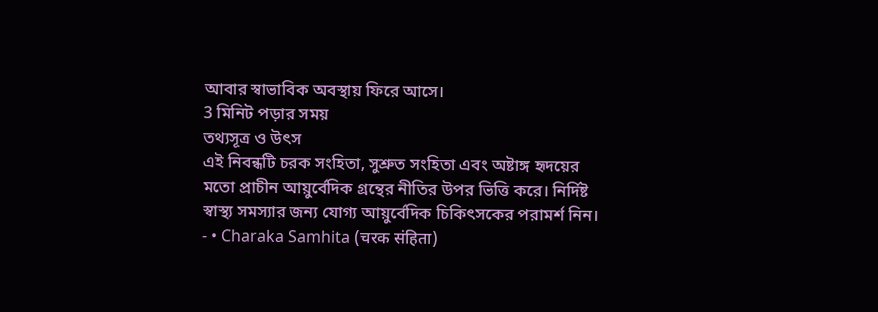আবার স্বাভাবিক অবস্থায় ফিরে আসে।
3 মিনিট পড়ার সময়
তথ্যসূত্র ও উৎস
এই নিবন্ধটি চরক সংহিতা, সুশ্রুত সংহিতা এবং অষ্টাঙ্গ হৃদয়ের মতো প্রাচীন আয়ুর্বেদিক গ্রন্থের নীতির উপর ভিত্তি করে। নির্দিষ্ট স্বাস্থ্য সমস্যার জন্য যোগ্য আয়ুর্বেদিক চিকিৎসকের পরামর্শ নিন।
- • Charaka Samhita (चरक संहिता)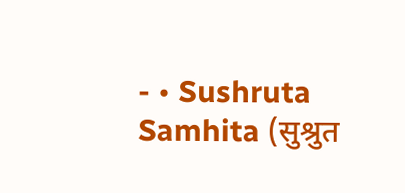- • Sushruta Samhita (सुश्रुत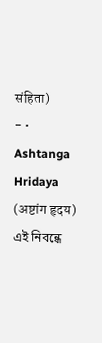संहिता)
- • Ashtanga Hridaya (अष्टांग हृदय)
এই নিবন্ধে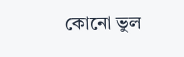কোনো ভুল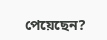পেয়েছেন?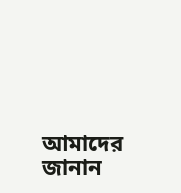আমাদের জানান